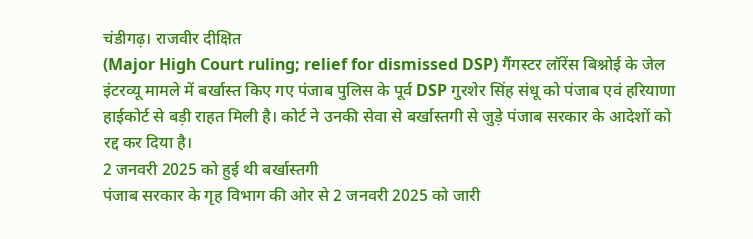चंडीगढ़। राजवीर दीक्षित
(Major High Court ruling; relief for dismissed DSP) गैंगस्टर लॉरेंस बिश्नोई के जेल इंटरव्यू मामले में बर्खास्त किए गए पंजाब पुलिस के पूर्व DSP गुरशेर सिंह संधू को पंजाब एवं हरियाणा हाईकोर्ट से बड़ी राहत मिली है। कोर्ट ने उनकी सेवा से बर्खास्तगी से जुड़े पंजाब सरकार के आदेशों को रद्द कर दिया है।
2 जनवरी 2025 को हुई थी बर्खास्तगी
पंजाब सरकार के गृह विभाग की ओर से 2 जनवरी 2025 को जारी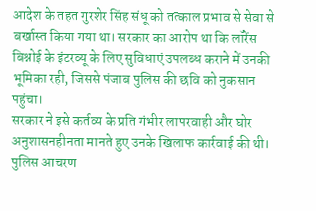आदेश के तहत गुरशेर सिंह संधू को तत्काल प्रभाव से सेवा से बर्खास्त किया गया था। सरकार का आरोप था कि लॉरेंस बिश्नोई के इंटरव्यू के लिए सुविधाएं उपलब्ध कराने में उनकी भूमिका रही, जिससे पंजाब पुलिस की छवि को नुकसान पहुंचा।
सरकार ने इसे कर्तव्य के प्रति गंभीर लापरवाही और घोर अनुशासनहीनता मानते हुए उनके खिलाफ कार्रवाई की थी।
पुलिस आचरण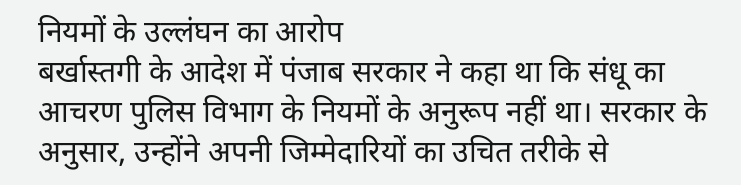नियमों के उल्लंघन का आरोप
बर्खास्तगी के आदेश में पंजाब सरकार ने कहा था कि संधू का आचरण पुलिस विभाग के नियमों के अनुरूप नहीं था। सरकार के अनुसार, उन्होंने अपनी जिम्मेदारियों का उचित तरीके से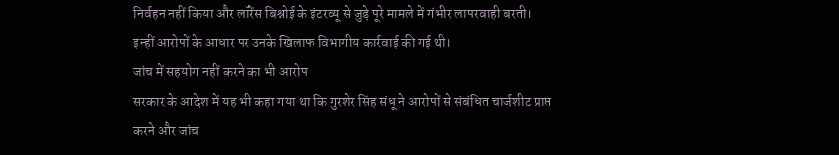निर्वहन नहीं किया और लॉरेंस बिश्नोई के इंटरव्यू से जुड़े पूरे मामले में गंभीर लापरवाही बरती।
इन्हीं आरोपों के आधार पर उनके खिलाफ विभागीय कार्रवाई की गई थी।
जांच में सहयोग नहीं करने का भी आरोप
सरकार के आदेश में यह भी कहा गया था कि गुरशेर सिंह संधू ने आरोपों से संबंधित चार्जशीट प्राप्त करने और जांच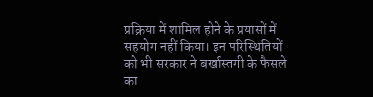प्रक्रिया में शामिल होने के प्रयासों में सहयोग नहीं किया। इन परिस्थितियों को भी सरकार ने बर्खास्तगी के फैसले का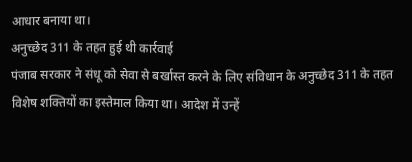आधार बनाया था।
अनुच्छेद 311 के तहत हुई थी कार्रवाई
पंजाब सरकार ने संधू को सेवा से बर्खास्त करने के लिए संविधान के अनुच्छेद 311 के तहत विशेष शक्तियों का इस्तेमाल किया था। आदेश में उन्हें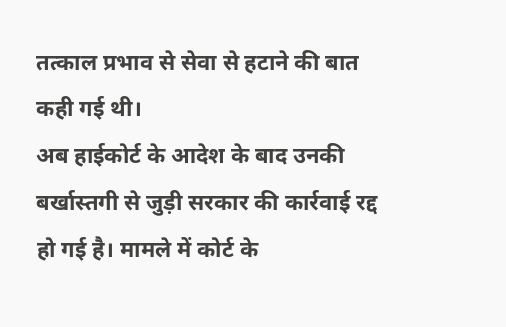तत्काल प्रभाव से सेवा से हटाने की बात कही गई थी।
अब हाईकोर्ट के आदेश के बाद उनकी बर्खास्तगी से जुड़ी सरकार की कार्रवाई रद्द हो गई है। मामले में कोर्ट के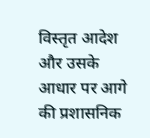विस्तृत आदेश और उसके आधार पर आगे की प्रशासनिक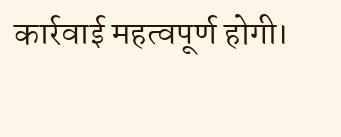कार्रवाई महत्वपूर्ण होगी।